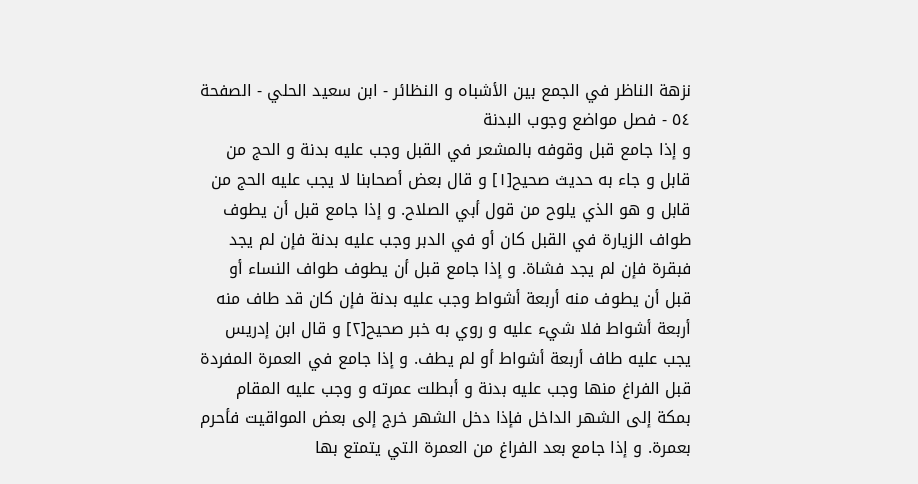نزهة الناظر في الجمع بين الأشباه و النظائر - ابن سعيد الحلي - الصفحة ٥٤ - فصل مواضع وجوب البدنة
و إذا جامع قبل وقوفه بالمشعر في القبل وجب عليه بدنة و الحج من قابل و جاء به حديث صحيح[١] و قال بعض أصحابنا لا يجب عليه الحج من قابل و هو الذي يلوح من قول أبي الصلاح. و إذا جامع قبل أن يطوف طواف الزيارة في القبل كان أو في الدبر وجب عليه بدنة فإن لم يجد فبقرة فإن لم يجد فشاة. و إذا جامع قبل أن يطوف طواف النساء أو قبل أن يطوف منه أربعة أشواط وجب عليه بدنة فإن كان قد طاف منه أربعة أشواط فلا شيء عليه و روي به خبر صحيح[٢] و قال ابن إدريس يجب عليه طاف أربعة أشواط أو لم يطف. و إذا جامع في العمرة المفردة قبل الفراغ منها وجب عليه بدنة و أبطلت عمرته و وجب عليه المقام بمكة إلى الشهر الداخل فإذا دخل الشهر خرج إلى بعض المواقيت فأحرم بعمرة. و إذا جامع بعد الفراغ من العمرة التي يتمتع بها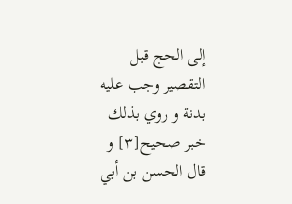إلى الحج قبل التقصير وجب عليه بدنة و روي بذلك خبر صحيح[٣] و قال الحسن بن أبي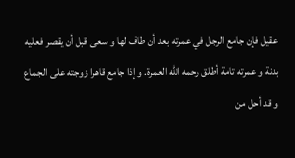عقيل فإن جامع الرجل في عمرته بعد أن طاف لها و سعى قبل أن يقصر فعليه بدنة و عمرته تامة أطلق رحمه الله العمرة. و إذا جامع قاهرا زوجته على الجماع و قد أحل من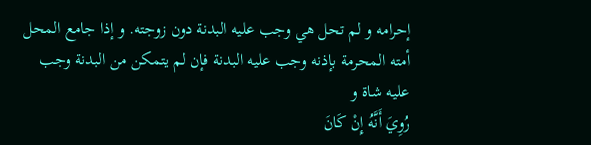إحرامه و لم تحل هي وجب عليه البدنة دون زوجته. و إذا جامع المحل أمته المحرمة بإذنه وجب عليه البدنة فإن لم يتمكن من البدنة وجب عليه شاة و
رُوِيَ أَنَّهُ إِنْ كَانَ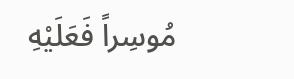مُوسِراً فَعَلَيْهِ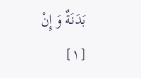بَدَنَةٌ وَ إِنْ
[١]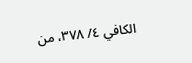الكافي ٤/ ٣٧٨، من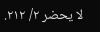لا يحضر ٢/ ٢١٢.